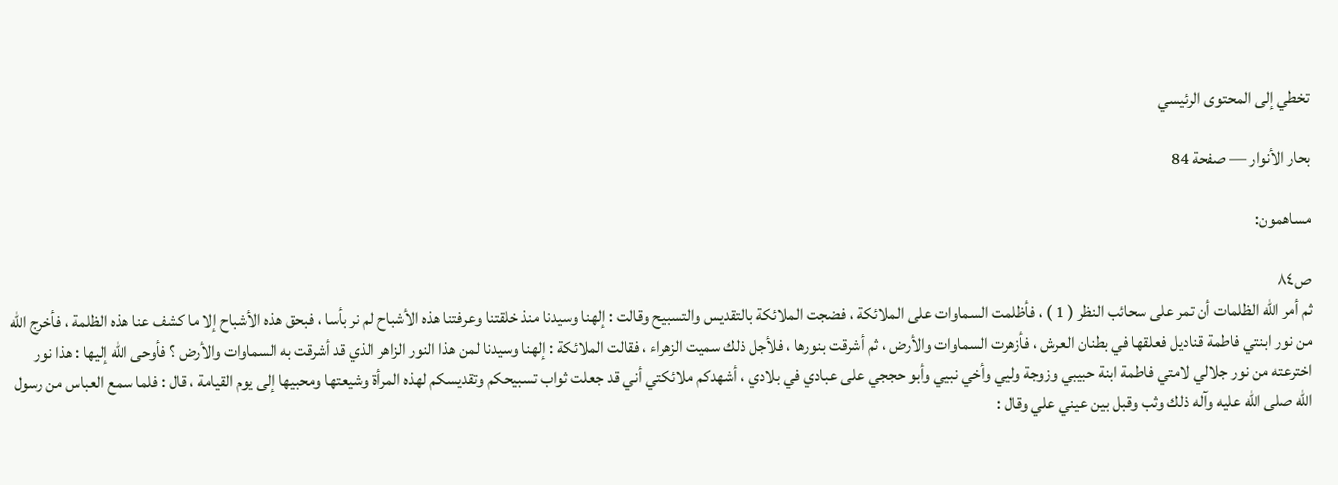تخطي إلى المحتوى الرئيسي

بحار الأنوار — صفحة 84

مساهمون:

ص٨٤
ثم أمر الله الظلمات أن تمر على سحائب النظر ( 1 ) ، فأظلمت السماوات على الملائكة ، فضجت الملائكة بالتقديس والتسبيح وقالت : إلهنا وسيدنا منذ خلقتنا وعرفتنا هذه الأشباح لم نر بأسا ، فبحق هذه الأشباح إلا ما كشف عنا هذه الظلمة ، فأخرج الله من نور ابنتي فاطمة قناديل فعلقها في بطنان العرش ، فأزهرت السماوات والأرض ، ثم أشرقت بنورها ، فلأجل ذلك سميت الزهراء ، فقالت الملائكة : إلهنا وسيدنا لمن هذا النور الزاهر الذي قد أشرقت به السماوات والأرض ؟ فأوحى الله إليها : هذا نور اخترعته من نور جلالي لامتي فاطمة ابنة حبيبي وزوجة وليي وأخي نبيي وأبو حججي على عبادي في بلادي ، أشهدكم ملائكتي أني قد جعلت ثواب تسبيحكم وتقديسكم لهذه المرأة وشيعتها ومحبيها إلى يوم القيامة ، قال : فلما سمع العباس من رسول الله صلى الله عليه وآله ذلك وثب وقبل بين عيني علي وقال :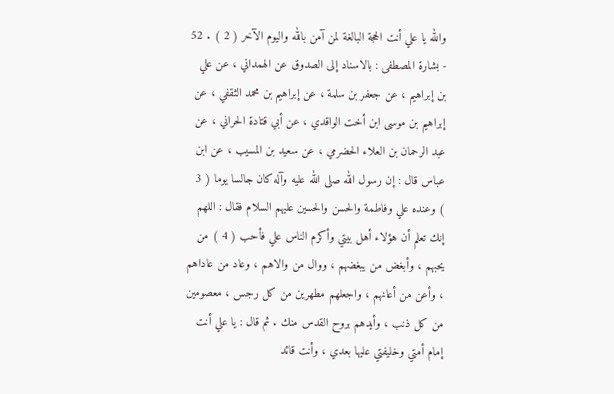والله يا علي أنت الحجة البالغة لمن آمن بالله واليوم الآخر ( 2 ) . 52 - بشارة المصطفى : بالاسناد إلى الصدوق عن الهمداني ، عن علي بن إبراهيم ، عن جعفر بن سلمة ، عن إبراهيم بن محمد الثقفي ، عن إبراهيم بن موسى ابن أخت الواقدي ، عن أبي قتادة الحراني ، عن عبد الرحمان بن العلاء الحضرمي ، عن سعيد بن المسيب ، عن ابن عباس قال : إن رسول الله صلى الله عليه وآله كان جالسا يوما ( 3 ) وعنده علي وفاطمة والحسن والحسين عليهم السلام فقال : اللهم إنك تعلم أن هؤلاء أهل بيتي وأكرم الناس علي فأحب ( 4 ) من يحبهم ، وأبغض من يبغضهم ، ووال من والاهم ، وعاد من عاداهم ، وأعن من أعانهم ، واجعلهم مطهرين من كل رجس ، معصومين من كل ذنب ، وأيدهم بروح القدس منك . ثم قال : يا علي أنت إمام أمتي وخليفتي عليها بعدي ، وأنت قائد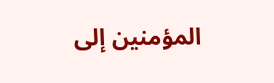المؤمنين إلى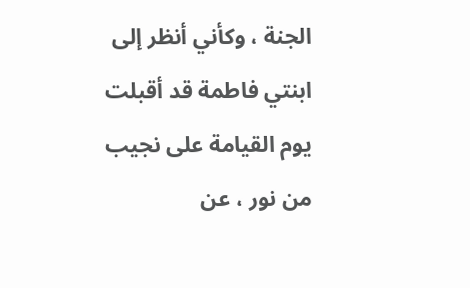الجنة ، وكأني أنظر إلى ابنتي فاطمة قد أقبلت يوم القيامة على نجيب من نور ، عن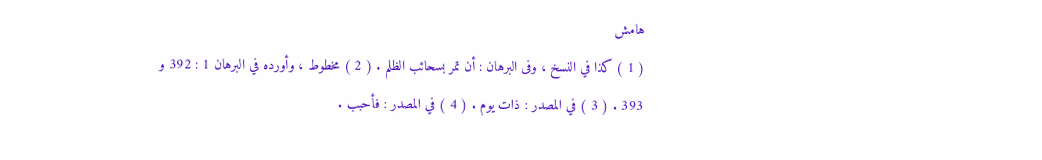هامش
( 1 ) كذا في النسخ ، وفى البرهان : أن تمر بسحائب الظلم . ( 2 ) مخطوط ، وأورده في البرهان 1 : 392 و 393 . ( 3 ) في المصدر : ذات يوم . ( 4 ) في المصدر : فأحبب .